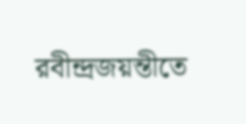রবীন্দ্রজয়ন্তীতে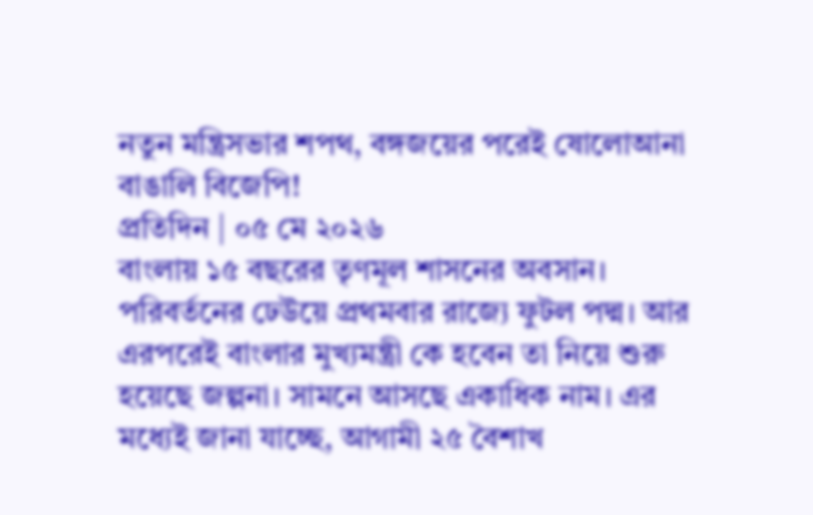নতুন মন্ত্রিসভার শপথ, বঙ্গজয়ের পরেই ষোলোআনা বাঙালি বিজেপি!
প্রতিদিন | ০৫ মে ২০২৬
বাংলায় ১৫ বছরের তৃণমূল শাসনের অবসান। পরিবর্তনের ঢেউয়ে প্রথমবার রাজ্যে ফুটল পদ্ম। আর এরপরেই বাংলার মুখ্যমন্ত্রী কে হবেন তা নিয়ে শুরু হয়েছে জল্পনা। সামনে আসছে একাধিক নাম। এর মধ্যেই জানা যাচ্ছে, আগামী ২৫ বৈশাখ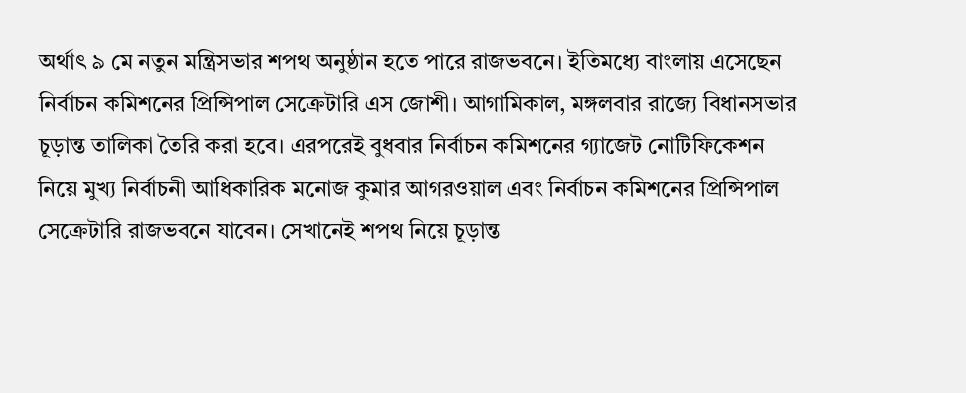অর্থাৎ ৯ মে নতুন মন্ত্রিসভার শপথ অনুষ্ঠান হতে পারে রাজভবনে। ইতিমধ্যে বাংলায় এসেছেন নির্বাচন কমিশনের প্রিন্সিপাল সেক্রেটারি এস জোশী। আগামিকাল, মঙ্গলবার রাজ্যে বিধানসভার চূড়ান্ত তালিকা তৈরি করা হবে। এরপরেই বুধবার নির্বাচন কমিশনের গ্যাজেট নোটিফিকেশন নিয়ে মুখ্য নির্বাচনী আধিকারিক মনোজ কুমার আগরওয়াল এবং নির্বাচন কমিশনের প্রিন্সিপাল সেক্রেটারি রাজভবনে যাবেন। সেখানেই শপথ নিয়ে চূড়ান্ত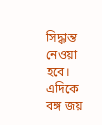সিদ্ধান্ত নেওয়া হবে।
এদিকে বঙ্গ জয়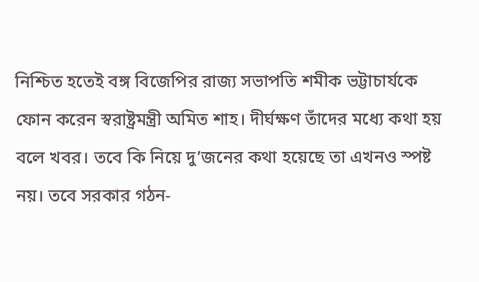নিশ্চিত হতেই বঙ্গ বিজেপির রাজ্য সভাপতি শমীক ভট্টাচার্যকে ফোন করেন স্বরাষ্ট্রমন্ত্রী অমিত শাহ। দীর্ঘক্ষণ তাঁদের মধ্যে কথা হয় বলে খবর। তবে কি নিয়ে দু’জনের কথা হয়েছে তা এখনও স্পষ্ট নয়। তবে সরকার গঠন-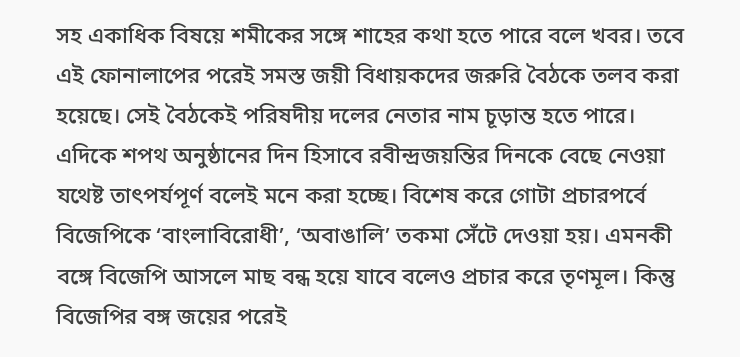সহ একাধিক বিষয়ে শমীকের সঙ্গে শাহের কথা হতে পারে বলে খবর। তবে এই ফোনালাপের পরেই সমস্ত জয়ী বিধায়কদের জরুরি বৈঠকে তলব করা হয়েছে। সেই বৈঠকেই পরিষদীয় দলের নেতার নাম চূড়ান্ত হতে পারে।
এদিকে শপথ অনুষ্ঠানের দিন হিসাবে রবীন্দ্রজয়ন্তির দিনকে বেছে নেওয়া যথেষ্ট তাৎপর্যপূর্ণ বলেই মনে করা হচ্ছে। বিশেষ করে গোটা প্রচারপর্বে বিজেপিকে ‘বাংলাবিরোধী’, ‘অবাঙালি’ তকমা সেঁটে দেওয়া হয়। এমনকী বঙ্গে বিজেপি আসলে মাছ বন্ধ হয়ে যাবে বলেও প্রচার করে তৃণমূল। কিন্তু বিজেপির বঙ্গ জয়ের পরেই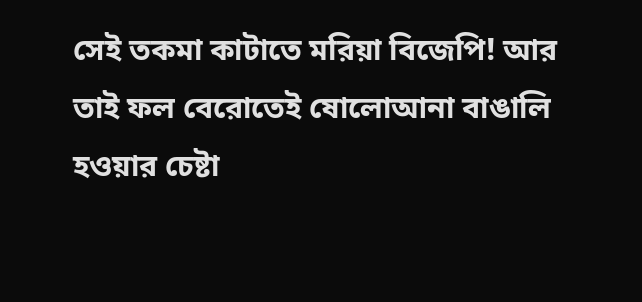সেই তকমা কাটাতে মরিয়া বিজেপি! আর তাই ফল বেরোতেই ষোলোআনা বাঙালি হওয়ার চেষ্টা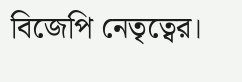বিজেপি নেতৃত্বের।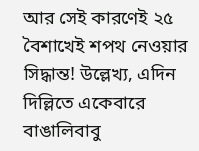আর সেই কারণেই ২৫ বৈশাখেই শপথ নেওয়ার সিদ্ধান্ত! উল্লেখ্য, এদিন দিল্লিতে একেবারে বাঙালিবাবু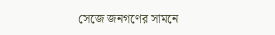সেজে জনগণের সামনে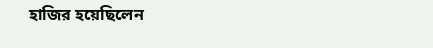হাজির হয়েছিলেন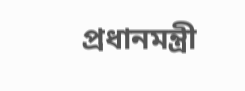প্রধানমন্ত্রী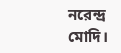নরেন্দ্র মোদি।